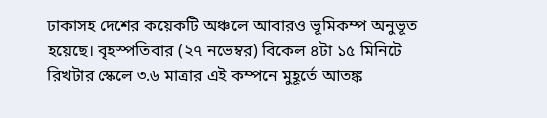ঢাকাসহ দেশের কয়েকটি অঞ্চলে আবারও ভূমিকম্প অনুভূত হয়েছে। বৃহস্পতিবার (২৭ নভেম্বর) বিকেল ৪টা ১৫ মিনিটে রিখটার স্কেলে ৩.৬ মাত্রার এই কম্পনে মুহূর্তে আতঙ্ক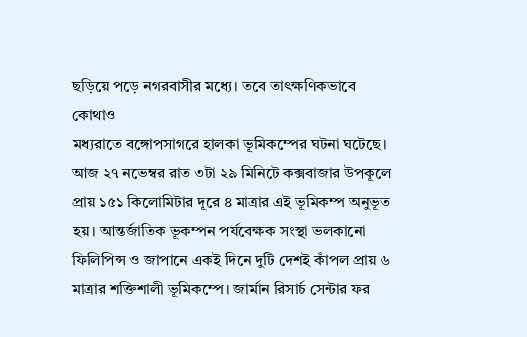ছড়িয়ে পড়ে নগরবাসীর মধ্যে। তবে তাৎক্ষণিকভাবে কোথাও
মধ্যরাতে বঙ্গোপসাগরে হালকা ভূমিকম্পের ঘটনা ঘটেছে। আজ ২৭ নভেম্বর রাত ৩টা ২৯ মিনিটে কক্সবাজার উপকূলে প্রায় ১৫১ কিলোমিটার দূরে ৪ মাত্রার এই ভূমিকম্প অনুভূত হয়। আন্তর্জাতিক ভূকম্পন পর্যবেক্ষক সংস্থা ভলকানো
ফিলিপিন্স ও জাপানে একই দিনে দুটি দেশই কাঁপল প্রায় ৬ মাত্রার শক্তিশালী ভূমিকম্পে। জার্মান রিসার্চ সেন্টার ফর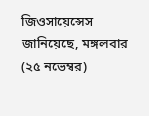জিওসায়েন্সেস জানিয়েছে, মঙ্গলবার (২৫ নভেম্বর)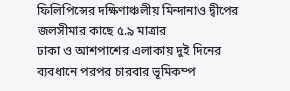ফিলিপিন্সের দক্ষিণাঞ্চলীয় মিন্দানাও দ্বীপের জলসীমার কাছে ৫.৯ মাত্রার
ঢাকা ও আশপাশের এলাকায় দুই দিনের ব্যবধানে পরপর চারবার ভূমিকম্প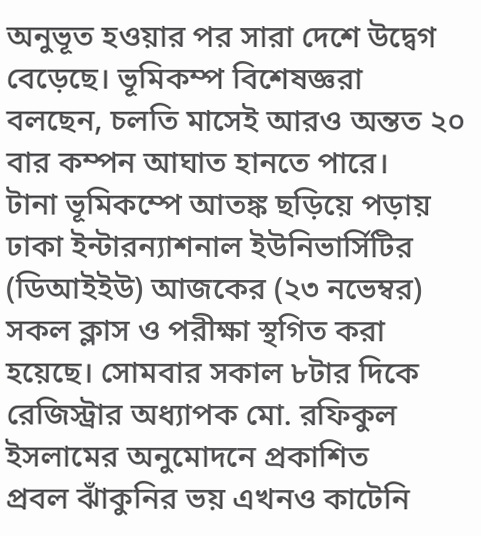অনুভূত হওয়ার পর সারা দেশে উদ্বেগ বেড়েছে। ভূমিকম্প বিশেষজ্ঞরা বলছেন, চলতি মাসেই আরও অন্তত ২০ বার কম্পন আঘাত হানতে পারে।
টানা ভূমিকম্পে আতঙ্ক ছড়িয়ে পড়ায় ঢাকা ইন্টারন্যাশনাল ইউনিভার্সিটির (ডিআইইউ) আজকের (২৩ নভেম্বর) সকল ক্লাস ও পরীক্ষা স্থগিত করা হয়েছে। সোমবার সকাল ৮টার দিকে রেজিস্ট্রার অধ্যাপক মো. রফিকুল ইসলামের অনুমোদনে প্রকাশিত
প্রবল ঝাঁকুনির ভয় এখনও কাটেনি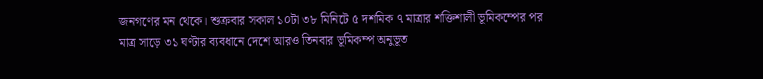জনগণের মন থেকে। শুক্রবার সকাল ১০টা ৩৮ মিনিটে ৫ দশমিক ৭ মাত্রার শক্তিশালী ভূমিকম্পের পর মাত্র সাড়ে ৩১ ঘণ্টার ব্যবধানে দেশে আরও তিনবার ভূমিকম্প অনুভূত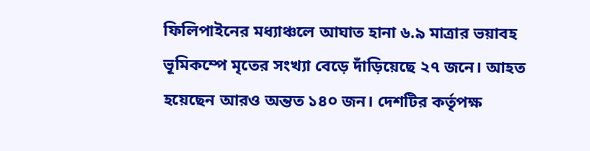ফিলিপাইনের মধ্যাঞ্চলে আঘাত হানা ৬.৯ মাত্রার ভয়াবহ ভূমিকম্পে মৃতের সংখ্যা বেড়ে দাঁড়িয়েছে ২৭ জনে। আহত হয়েছেন আরও অন্তত ১৪০ জন। দেশটির কর্তৃপক্ষ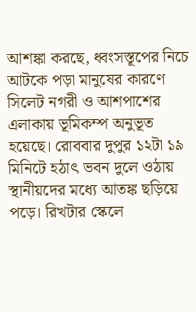আশঙ্কা করছে, ধ্বংসস্তূপের নিচে আটকে পড়া মানুষের কারণে
সিলেট নগরী ও আশপাশের এলাকায় ভূমিকম্প অনুভূত হয়েছে। রোববার দুপুর ১২টা ১৯ মিনিটে হঠাৎ ভবন দুলে ওঠায় স্থানীয়দের মধ্যে আতঙ্ক ছড়িয়ে পড়ে। রিখটার স্কেলে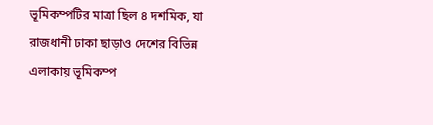ভূমিকম্পটির মাত্রা ছিল ৪ দশমিক, যা
রাজধানী ঢাকা ছাড়াও দেশের বিভিন্ন এলাকায় ভূমিকম্প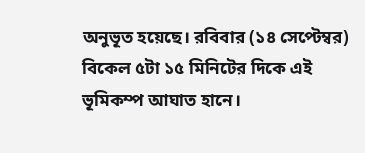অনুভূত হয়েছে। রবিবার (১৪ সেপ্টেম্বর) বিকেল ৫টা ১৫ মিনিটের দিকে এই ভূমিকম্প আঘাত হানে।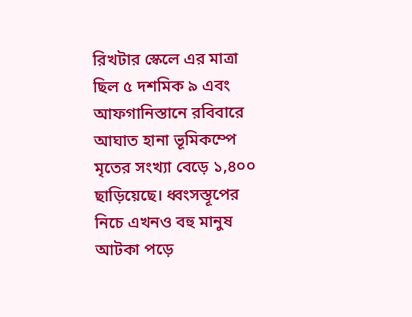রিখটার স্কেলে এর মাত্রা ছিল ৫ দশমিক ৯ এবং
আফগানিস্তানে রবিবারে আঘাত হানা ভূমিকম্পে মৃতের সংখ্যা বেড়ে ১,৪০০ ছাড়িয়েছে। ধ্বংসস্তূপের নিচে এখনও বহু মানুষ আটকা পড়ে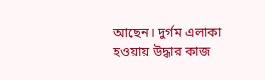আছেন। দুর্গম এলাকা হওয়ায় উদ্ধার কাজ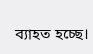ব্যাহত হচ্ছে।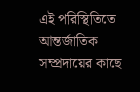এই পরিস্থিতিতে আন্তর্জাতিক সম্প্রদায়ের কাছে